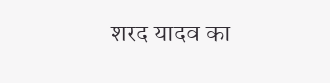शरद यादव का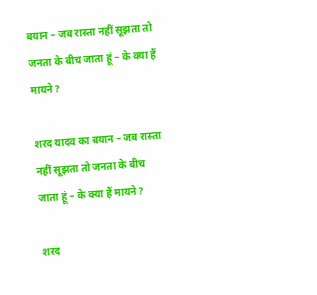बयान – जब रास्ता नहीं सूझता तो जनता के बीच जाता हूं – के क्या हैं मायने?

शरद यादव का बयान – जब रास्ता नहीं सूझता तो जनता के बीच जाता हूं – के क्या हैं मायने?

शरद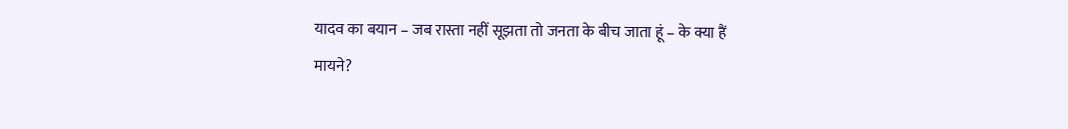यादव का बयान – जब रास्ता नहीं सूझता तो जनता के बीच जाता हूं – के क्या हैं मायने?